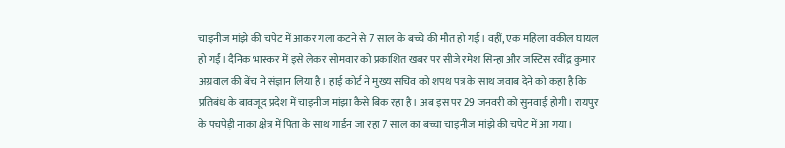चाइनीज मांझे की चपेट में आकर गला कटने से 7 साल के बच्चे की मौत हो गई। वहीं, एक महिला वकील घायल हो गईं। दैनिक भास्कर में इसे लेकर सोमवार को प्रकाशित खबर पर सीजे रमेश सिन्हा और जस्टिस रवींद्र कुमार अग्रवाल की बेंच ने संज्ञान लिया है। हाई कोर्ट ने मुख्य सचिव को शपथ पत्र के साथ जवाब देने को कहा है कि प्रतिबंध के बावजूद प्रदेश में चाइनीज मांझा कैसे बिक रहा है। अब इस पर 29 जनवरी को सुनवाई होगी। रायपुर के पचपेड़ी नाका क्षेत्र में पिता के साथ गार्डन जा रहा 7 साल का बच्चा चाइनीज मांझे की चपेट में आ गया।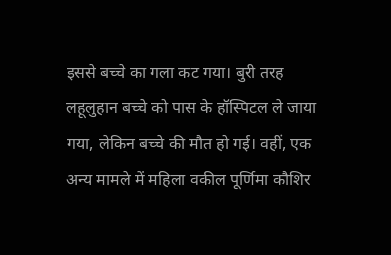इससे बच्चे का गला कट गया। बुरी तरह लहूलुहान बच्चे को पास के हॉस्पिटल ले जाया गया, लेकिन बच्चे की मौत हो गई। वहीं, एक अन्य मामले में महिला वकील पूर्णिमा कौशिर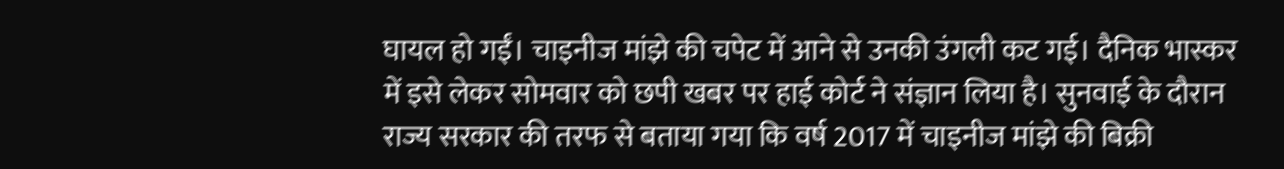घायल हो गईं। चाइनीज मांझे की चपेट में आने से उनकी उंगली कट गई। दैनिक भास्कर में इसे लेकर सोमवार को छपी खबर पर हाई कोर्ट ने संज्ञान लिया है। सुनवाई के दौरान राज्य सरकार की तरफ से बताया गया कि वर्ष 2017 में चाइनीज मांझे की बिक्री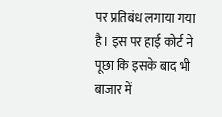पर प्रतिबंध लगाया गया है। इस पर हाई कोर्ट ने पूछा कि इसके बाद भी बाजार में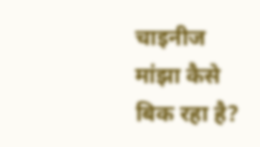चाइनीज मांझा कैसे बिक रहा है?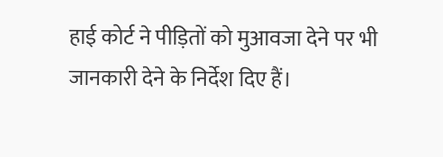हाई कोर्ट ने पीड़ितों को मुआवजा देने पर भी जानकारी देने के निर्देश दिए हैं।